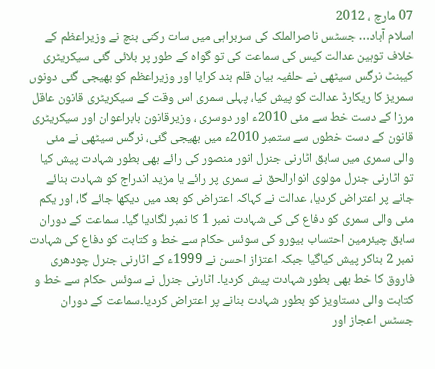07 مارچ ، 2012
اسلام آباد… جسٹس ناصرالملک کی سربراہی میں سات رکنی بنچ نے وزیراعظم کے خلاف توہین عدالت کیس کی سماعت کی تو گواہ کے طور پر بلائی گئی سیکریٹری کیبنٹ نرگس سیٹھی نے حلفیہ بیان قلم بند کرایا اور وزیراعظم کو بھیجی گئی دونوں سمریز کا ریکارڈ عدالت کو پیش کیا، پہلی سمری اس وقت کے سیکریٹری قانون عاقل مرزا کے دست خط سے مئی 2010ء اور دوسری ، وزیرقانون بابراعوان اور سیکریٹری قانون کے دست خطوں سے ستمبر 2010ء میں بھیجی گئی، نرگس سیٹھی نے مئی والی سمری میں سابق اٹارنی جنرل انور منصور کی رائے بھی بطور شہادت پیش کیا تو اٹارنی جنرل مولوی انوارالحق نے سمری پر رائے یا مزید اندراج کو شہادت بنائے جانے پر اعتراض کردیا، عدالت نے کہاکہ اعتراض کو بعد میں دیکھا جائے گا، اور یکم مئی والی سمری کو دفاع کی کی شہادت نمبر 1 کا نمبر لگادیا گیا۔ سماعت کے دوران سابق چیئرمین احتساب بیورو کی سوئس حکام سے خط و کتابت کو دفاع کی شہادت نمبر 2 بناکر پیش کیاگیا جبکہ اعتزاز احسن نے 1999ء کے اٹارنی جنرل چودھری فاروق کا خط بھی بطور شہادت پیش کردیا۔ اٹارنی جنرل نے سوئس حکام سے خط و کتابت والی دستاویز کو بطور شہادت بنانے پر اعتراض کردیا۔سماعت کے دوران جسٹس اعجاز اور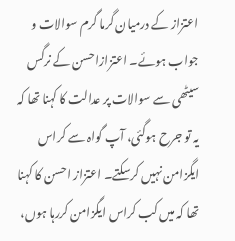اعتزاز کے درمیان گرما گرم سوالات و جواب ہوئے۔ اعتزازاحسن کے نرگس سیٹھی سے سوالات پر عدالت کا کہنا تھا کہ یہ تو جرح ہوگئی، آپ گواہ سے کراس ایگزامن نہیں کرسکتے۔ اعتزاز احسن کا کہنا تھا کہ میں کب کراس ایگزامن کررہا ہوں،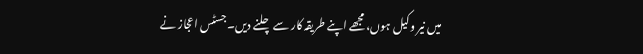میں نیر وکیل ہوں، مجھے اپنے طریقہ کار سے چلنے دیں۔ جسٹس اعجاز نے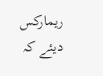ریمارکس دیئے کہ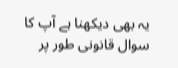یہ بھی دیکھنا ہے آپ کا سوال قانونی طور پر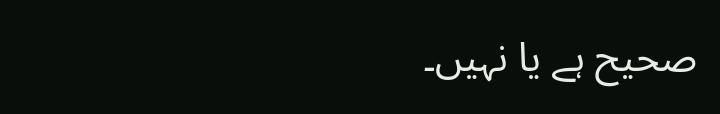صحیح ہے یا نہیں۔